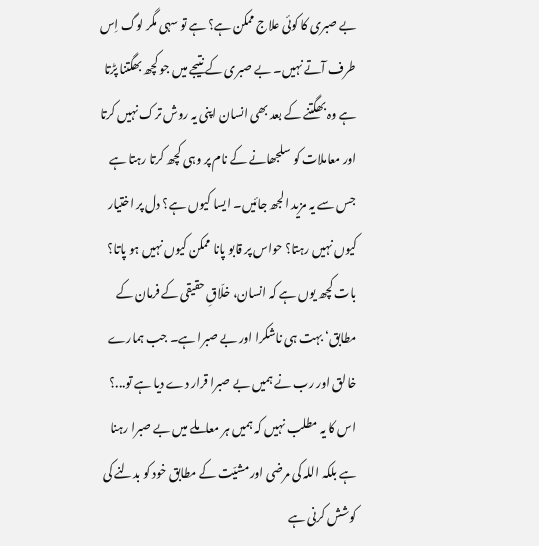بے صبری کا کوئی علاج ممکن ہے؟ ہے تو سہی مگر لوگ اِس طرف آتے نہیں۔ بے صبری کے نتیجے میں جو کچھ بھگتنا پڑتا ہے وہ بھگتنے کے بعد بھی انسان اپنی یہ روش ترک نہیں کرتا اور معاملات کو سلجھانے کے نام پر وہی کچھ کرتا رہتا ہے جس سے یہ مزید الجھ جائیں۔ ایسا کیوں ہے؟ دل پر اختیار کیوں نہیں رہتا؟ حواس پر قابو پانا ممکن کیوں نہیں ہو پاتا؟
بات کچھ یوں ہے کہ انسان، خلّاقِ حقیقی کے فرمان کے مطابق‘ بہت ہی ناشکرا اور بے صبرا ہے۔ جب ہمارے خالق اور رب نے ہمیں بے صبرا قرار دے دیا ہے تو...؟ اس کا یہ مطلب نہیں کہ ہمیں ہر معاملے میں بے صبرا رہنا ہے بلکہ اللہ کی مرضی اور مشیّت کے مطابق خود کو بدلنے کی کوشش کرنی ہے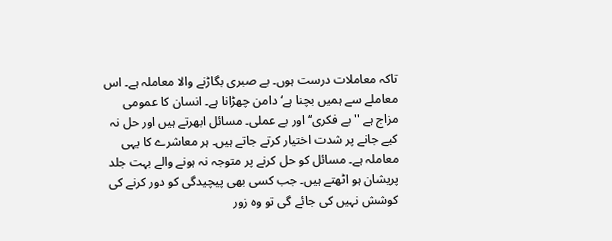تاکہ معاملات درست ہوں۔ بے صبری بگاڑنے والا معاملہ ہے۔ اس معاملے سے ہمیں بچنا ہے‘ دامن چھڑانا ہے۔ انسان کا عمومی مزاج ہے ''بے فکری‘‘ اور بے عملی۔ مسائل ابھرتے ہیں اور حل نہ کیے جانے پر شدت اختیار کرتے جاتے ہیں۔ ہر معاشرے کا یہی معاملہ ہے۔ مسائل کو حل کرنے پر متوجہ نہ ہونے والے بہت جلد پریشان ہو اٹھتے ہیں۔ جب کسی بھی پیچیدگی کو دور کرنے کی کوشش نہیں کی جائے گی تو وہ زور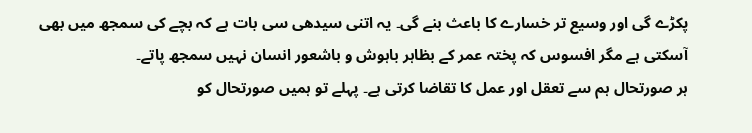پکڑے گی اور وسیع تر خسارے کا باعث بنے گی۔ یہ اتنی سیدھی سی بات ہے کہ بچے کی سمجھ میں بھی آسکتی ہے مگر افسوس کہ پختہ عمر کے بظاہر باہوش و باشعور انسان نہیں سمجھ پاتے۔
ہر صورتحال ہم سے تعقل اور عمل کا تقاضا کرتی ہے۔ پہلے تو ہمیں صورتحال کو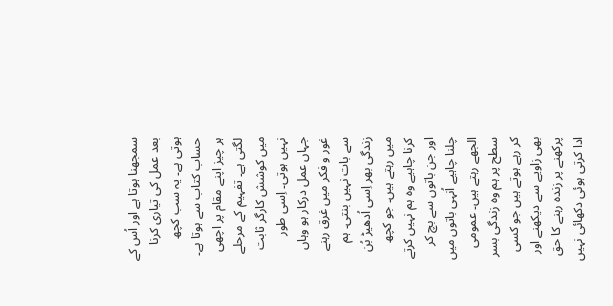سمجھنا ہوتا ہے اور اُس کے بعد عمل کی تیاری کرنا ہوتی ہے۔ یہ سب کچھ حساب کتاب سے ہوتا ہے۔ ہر چیز اپنے مقام پر اچھی لگتی ہے۔ تفہیم کے مرحلے میں کوشش کارگر ثابت نہیں ہوتی۔ اِسی طور جہاں عمل درکار ہو وہاں غور و فکر میں غرق رہنے سے بات نہیں بنتی۔ ہم زندگی بھر اِسی اُدھیڑ بُن میں رہتے ہیں۔ جو کچھ کرنا چاہیے وہ ہم نہیں کرتے اور جن باتوں سے بچ کر چلنا چاہیے اُنہی باتوں میں الجھے رہتے ہیں۔ عمومی سطح پر ہم وہ زندگی بسر کر رہے ہوتے ہیں جو کسی بھی زاویے سے دیکھنے اور پرکھنے پر زندہ رہنے کا حق ادا کرتی ہوئی دکھائی نہیں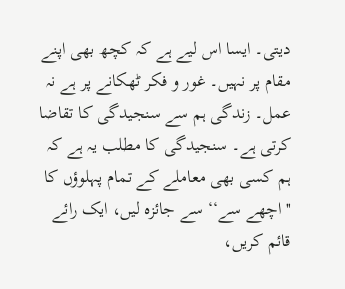دیتی۔ ایسا اس لیے ہے کہ کچھ بھی اپنے مقام پر نہیں۔ غور و فکر ٹھکانے پر ہے نہ عمل۔ زندگی ہم سے سنجیدگی کا تقاضا کرتی ہے۔ سنجیدگی کا مطلب یہ ہے کہ ہم کسی بھی معاملے کے تمام پہلوؤں کا ''اچھے سے‘‘ سے جائزہ لیں، ایک رائے قائم کریں،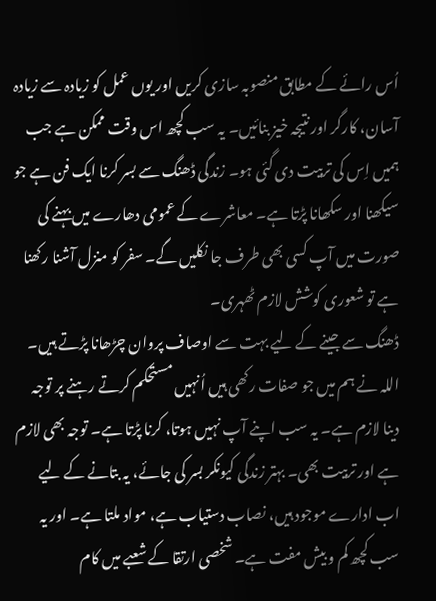اُس رائے کے مطابق منصوبہ سازی کریں اور یوں عمل کو زیادہ سے زیادہ آسان، کارگر اور نتیجہ خیز بنائیں۔ یہ سب کچھ اس وقت ممکن ہے جب ہمیں اِس کی تربیت دی گئی ہو۔ زندگی ڈھنگ سے بسر کرنا ایک فن ہے جو سیکھنا اور سکھانا پڑتا ہے۔ معاشرے کے عمومی دھارے میں بہنے کی صورت میں آپ کسی بھی طرف جا نکلیں گے۔ سفر کو منزل آشنا رکھنا ہے تو شعوری کوشش لازم ٹھہری۔
ڈھنگ سے جینے کے لیے بہت سے اوصاف پروان چڑھانا پڑتے ہیں۔ اللہ نے ہم میں جو صفات رکھی ہیں اُنہیں مستحکم کرتے رہنے پر توجہ دینا لازم ہے۔ یہ سب اپنے آپ نہیں ہوتا، کرنا پڑتا ہے۔ توجہ بھی لازم ہے اور تربیت بھی۔ بہتر زندگی کیونکر بسر کی جائے، یہ بتانے کے لیے اب ادارے موجود ہیں، نصاب دستیاب ہے، مواد ملتا ہے۔ اور یہ سب کچھ کم و بیش مفت ہے۔ شخصی ارتقا کے شعبے میں کام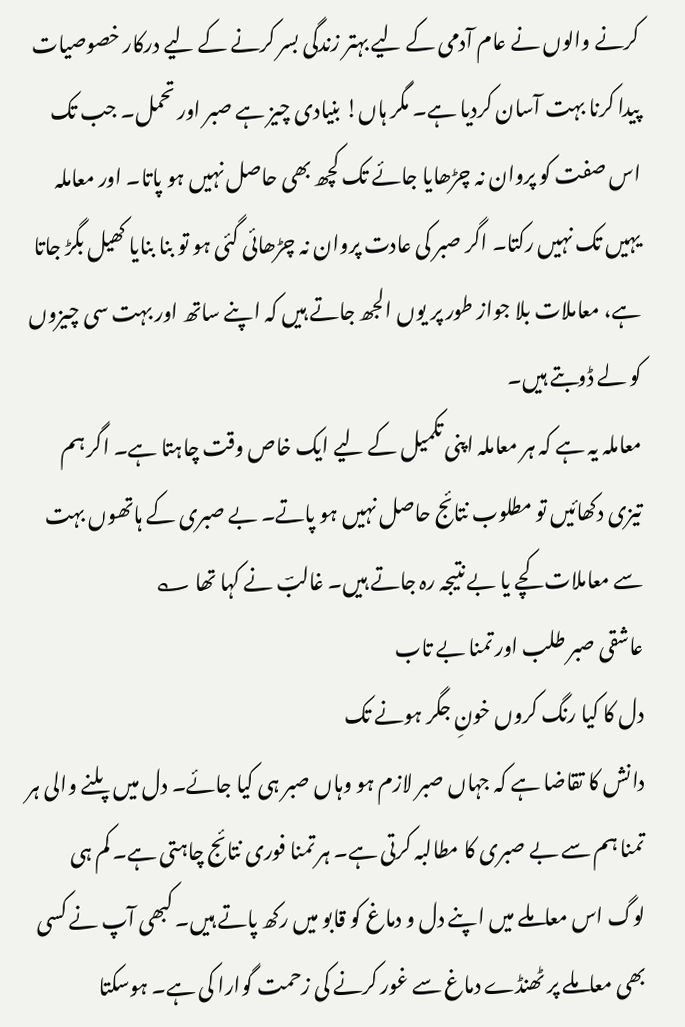کرنے والوں نے عام آدمی کے لیے بہتر زندگی بسر کرنے کے لیے درکار خصوصیات پیدا کرنا بہت آسان کردیا ہے۔ مگر ہاں! بنیادی چیز ہے صبر اور تحمل۔ جب تک اس صفت کو پروان نہ چڑھایا جائے تک کچھ بھی حاصل نہیں ہو پاتا۔ اور معاملہ یہیں تک نہیں رکتا۔ اگر صبر کی عادت پروان نہ چڑھائی گئی ہو تو بنا بنایا کھیل بگڑ جاتا ہے، معاملات بلا جواز طور پر یوں الجھ جاتے ہیں کہ اپنے ساتھ اور بہت سی چیزوں کو لے ڈوبتے ہیں۔
معاملہ یہ ہے کہ ہر معاملہ اپنی تکمیل کے لیے ایک خاص وقت چاہتا ہے۔ اگر ہم تیزی دکھائیں تو مطلوب نتائج حاصل نہیں ہو پاتے۔ بے صبری کے ہاتھوں بہت سے معاملات کچے یا بے نتیجہ رہ جاتے ہیں۔ غالبؔ نے کہا تھا ؎
عاشقی صبر طلب اور تمنا بے تاب
دل کا کیا رنگ کروں خونِ جگر ہونے تک
دانش کا تقاضا ہے کہ جہاں صبر لازم ہو وہاں صبر ہی کیا جائے۔ دل میں پلنے والی ہر تمنا ہم سے بے صبری کا مطالبہ کرتی ہے۔ ہر تمنا فوری نتائج چاہتی ہے۔ کم ہی لوگ اس معاملے میں اپنے دل و دماغ کو قابو میں رکھ پاتے ہیں۔ کبھی آپ نے کسی بھی معاملے پر ٹھنڈے دماغ سے غور کرنے کی زحمت گوارا کی ہے۔ ہوسکتا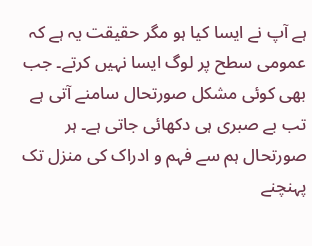ہے آپ نے ایسا کیا ہو مگر حقیقت یہ ہے کہ عمومی سطح پر لوگ ایسا نہیں کرتے۔ جب بھی کوئی مشکل صورتحال سامنے آتی ہے تب بے صبری ہی دکھائی جاتی ہے۔ ہر صورتحال ہم سے فہم و ادراک کی منزل تک پہنچنے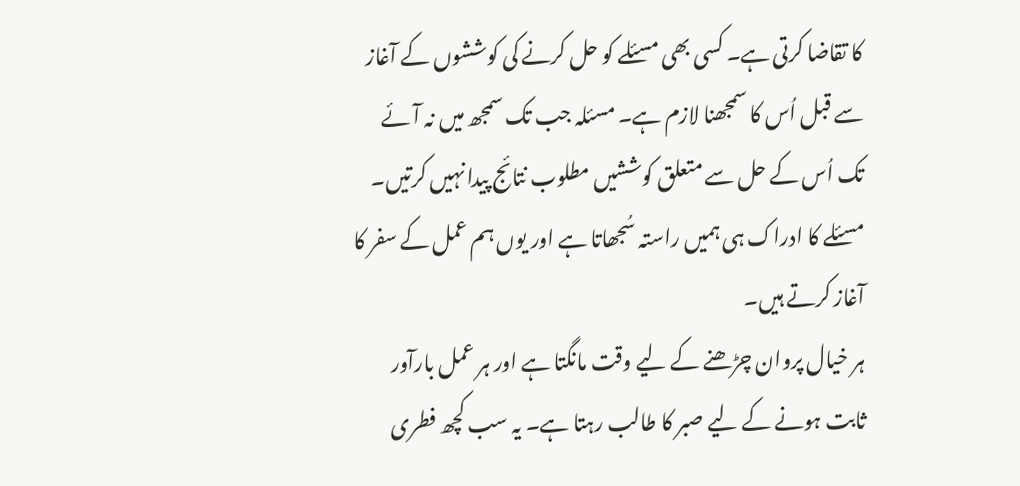کا تقاضا کرتی ہے۔ کسی بھی مسئلے کو حل کرنے کی کوششوں کے آغاز سے قبل اُس کا سمجھنا لازم ہے۔ مسئلہ جب تک سمجھ میں نہ آئے تک اُس کے حل سے متعلق کوششیں مطلوب نتائج پیدا نہیں کرتیں۔ مسئلے کا ادراک ہی ہمیں راستہ سُجھاتا ہے اور یوں ہم عمل کے سفر کا آغاز کرتے ہیں۔
ہر خیال پروان چڑھنے کے لیے وقت مانگتا ہے اور ہر عمل بارآور ثابت ہونے کے لیے صبر کا طالب رہتا ہے۔ یہ سب کچھ فطری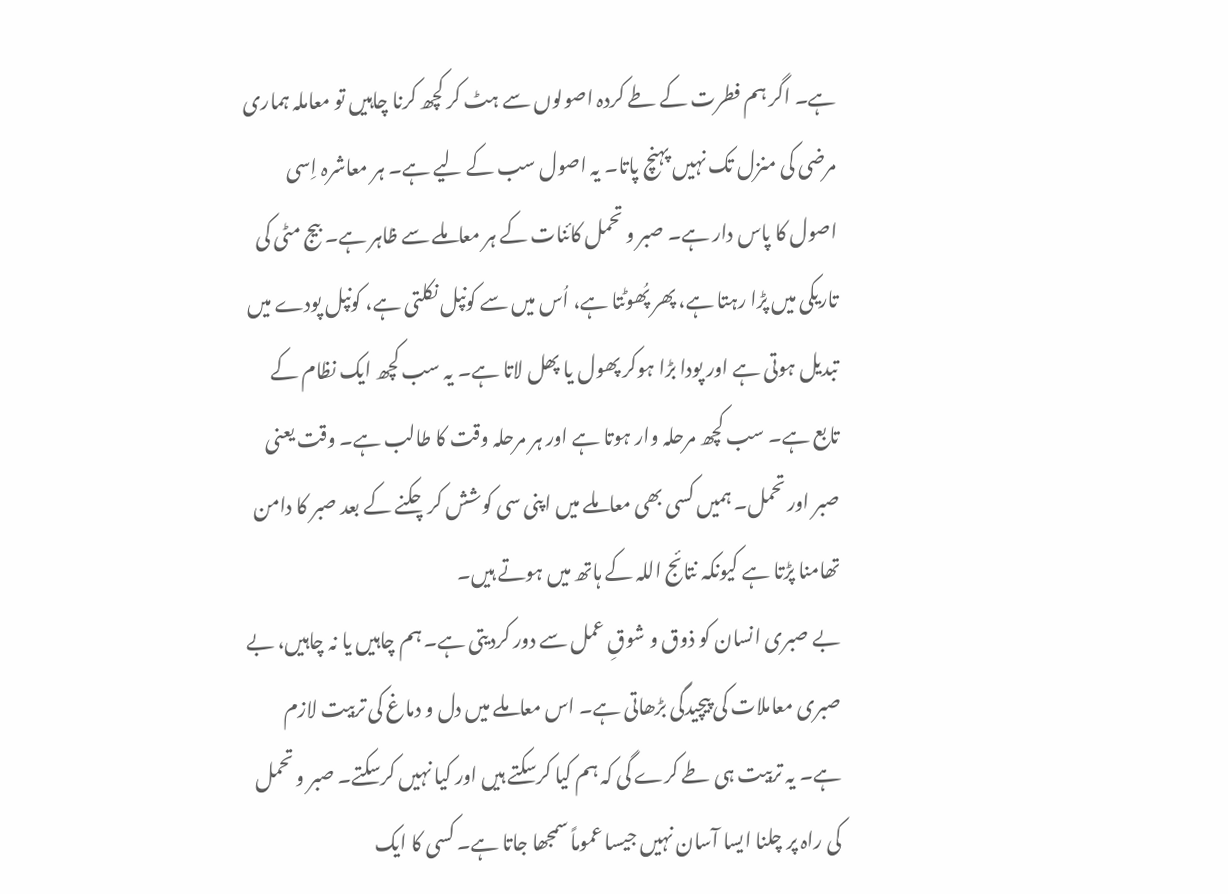ہے۔ اگر ہم فطرت کے طے کردہ اصولوں سے ہٹ کر کچھ کرنا چاہیں تو معاملہ ہماری مرضی کی منزل تک نہیں پہنچ پاتا۔ یہ اصول سب کے لیے ہے۔ ہر معاشرہ اِسی اصول کا پاس دار ہے۔ صبر و تحمل کائنات کے ہر معاملے سے ظاہر ہے۔ بیج مٹی کی تاریکی میں پڑا رہتا ہے، پھر پُھوٹتا ہے، اُس میں سے کونپل نکلتی ہے، کونپل پودے میں تبدیل ہوتی ہے اور پودا بڑا ہوکر پھول یا پھل لاتا ہے۔ یہ سب کچھ ایک نظام کے تابع ہے۔ سب کچھ مرحلہ وار ہوتا ہے اور ہر مرحلہ وقت کا طالب ہے۔ وقت یعنی صبر اور تحمل۔ ہمیں کسی بھی معاملے میں اپنی سی کوشش کرچکنے کے بعد صبر کا دامن تھامنا پڑتا ہے کیونکہ نتائج اللہ کے ہاتھ میں ہوتے ہیں۔
بے صبری انسان کو ذوق و شوقِ عمل سے دور کردیتی ہے۔ ہم چاہیں یا نہ چاہیں، بے صبری معاملات کی پیچیدگی بڑھاتی ہے۔ اس معاملے میں دل و دماغ کی تربیت لازم ہے۔ یہ تربیت ہی طے کرے گی کہ ہم کیا کرسکتے ہیں اور کیا نہیں کرسکتے۔ صبر و تحمل کی راہ پر چلنا ایسا آسان نہیں جیسا عموماً سمجھا جاتا ہے۔ کسی کا ایک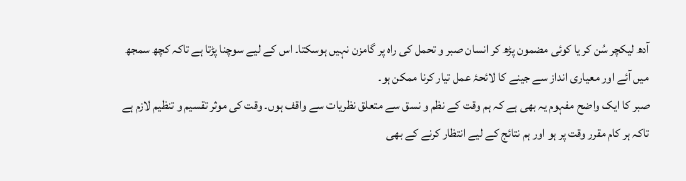آدھ لیکچر سُن کر یا کوئی مضمون پڑھ کر انسان صبر و تحمل کی راہ پر گامزن نہیں ہوسکتا۔ اس کے لیے سوچنا پڑتا ہے تاکہ کچھ سمجھ میں آئے اور معیاری انداز سے جینے کا لائحۂ عمل تیار کرنا ممکن ہو۔
صبر کا ایک واضح مفہوم یہ بھی ہے کہ ہم وقت کے نظم و نسق سے متعلق نظریات سے واقف ہوں۔ وقت کی موثر تقسیم و تنظیم لازم ہے تاکہ ہر کام مقرر وقت پر ہو اور ہم نتائج کے لیے انتظار کرنے کے بھی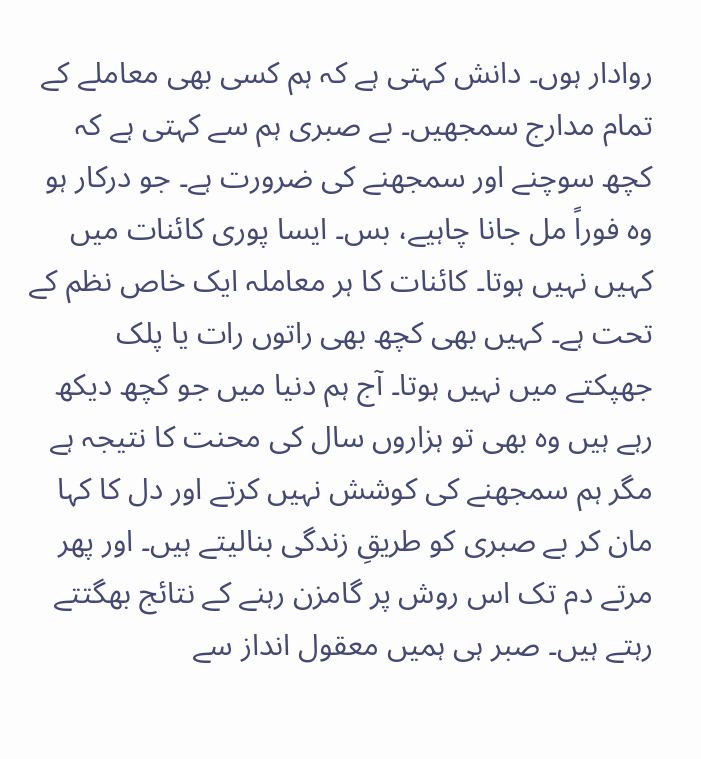روادار ہوں۔ دانش کہتی ہے کہ ہم کسی بھی معاملے کے تمام مدارج سمجھیں۔ بے صبری ہم سے کہتی ہے کہ کچھ سوچنے اور سمجھنے کی ضرورت ہے۔ جو درکار ہو وہ فوراً مل جانا چاہیے، بس۔ ایسا پوری کائنات میں کہیں نہیں ہوتا۔ کائنات کا ہر معاملہ ایک خاص نظم کے تحت ہے۔ کہیں بھی کچھ بھی راتوں رات یا پلک جھپکتے میں نہیں ہوتا۔ آج ہم دنیا میں جو کچھ دیکھ رہے ہیں وہ بھی تو ہزاروں سال کی محنت کا نتیجہ ہے مگر ہم سمجھنے کی کوشش نہیں کرتے اور دل کا کہا مان کر بے صبری کو طریقِ زندگی بنالیتے ہیں۔ اور پھر مرتے دم تک اس روش پر گامزن رہنے کے نتائج بھگتتے رہتے ہیں۔ صبر ہی ہمیں معقول انداز سے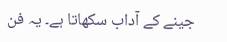جینے کے آداب سکھاتا ہے۔ یہ فن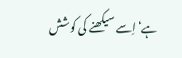ہے‘ اِسے سیکھنے کی کوشش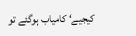کیجیے‘ کامیاب ہوگئے تو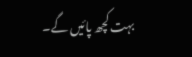بہت کچھ پائیں گے۔